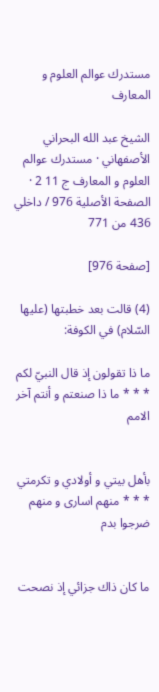مستدرك عوالم العلوم و المعارف

الشيخ عبد الله البحراني الأصفهاني · مستدرك عوالم العلوم و المعارف ج 11 2 · الصفحة الأصلية 976 / داخلي 436 من 771

[صفحة 976]

(4) قالت بعد خطبتها (عليها السّلام) في الكوفة:

ما ذا تقولون إذ قال النبيّ لكم * * * ما ذا صنعتم و أنتم آخر الامم


بأهل بيتي و أولادي و تكرمتي * * * منهم اسارى و منهم ضرجوا بدم


ما كان ذاك جزائي إذ نصحت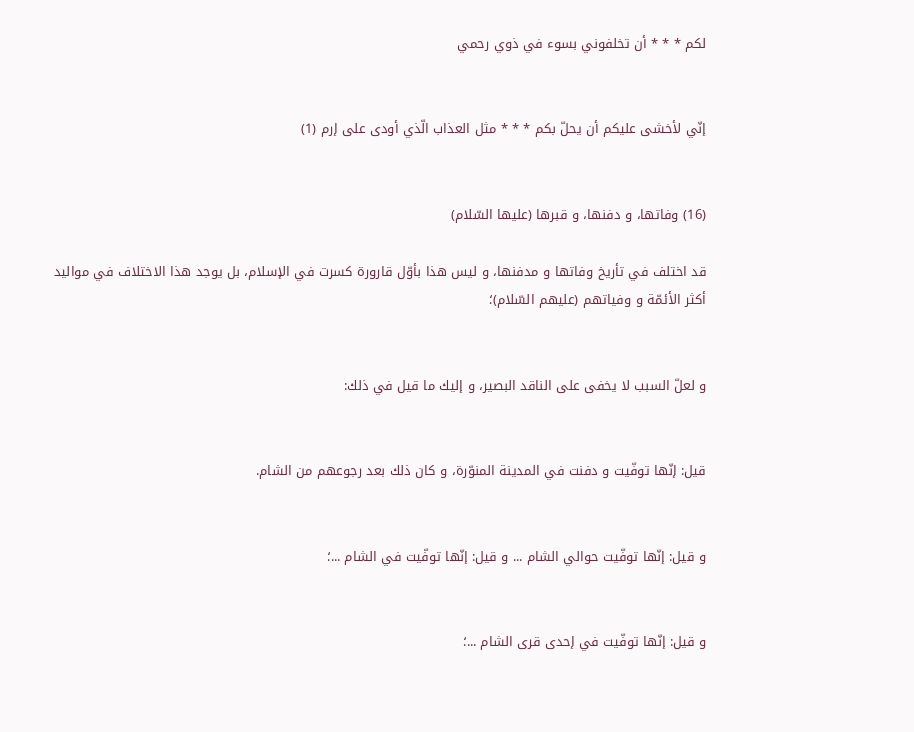لكم * * * أن تخلفوني بسوء في ذوي رحمي


إنّي لأخشى عليكم أن يحلّ بكم * * * مثل العذاب الّذي أودى على إرم (1)


(16) وفاتها، و دفنها، و قبرها (عليها السّلام)

قد اختلف في تأريخ وفاتها و مدفنها، و ليس هذا بأوّل قارورة كسرت في الإسلام، بل يوجد هذا الاختلاف في مواليد أكثر الأئمّة و وفياتهم (عليهم السّلام)؛


و لعلّ السبب لا يخفى على الناقد البصير، و إليك ما قيل في ذلك:


قيل: إنّها توفّيت و دفنت في المدينة المنوّرة، و كان ذلك بعد رجوعهم من الشام.


و قيل: إنّها توفّيت حوالي الشام ... و قيل: إنّها توفّيت في الشام ...؛


و قيل: إنّها توفّيت في إحدى قرى الشام ...؛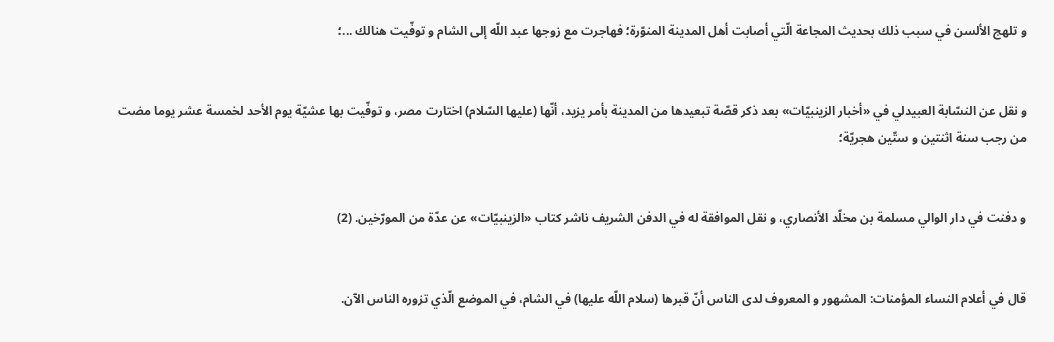و تلهج الألسن في سبب ذلك بحديث المجاعة الّتي أصابت أهل المدينة المنوّرة؛ فهاجرت مع زوجها عبد اللّه إلى الشام و توفّيت هنالك ...؛


و نقل عن النسّابة العبيدلي في «أخبار الزينبيّات» بعد ذكر قصّة تبعيدها من المدينة بأمر يزيد، أنّها (عليها السّلام) اختارت مصر، و توفّيت بها عشيّة يوم الأحد لخمسة عشر يوما مضت من رجب سنة اثنتين و ستّين هجريّة؛


و دفنت في دار الوالي مسلمة بن مخلّد الأنصاري، و نقل الموافقة له في الدفن الشريف ناشر كتاب «الزينبيّات» عن عدّة من المورّخين. (2)


قال في أعلام النساء المؤمنات: المشهور و المعروف لدى الناس أنّ قبرها (سلام اللّه عليها) في الشام، في الموضع الّذي تزوره الناس الآن.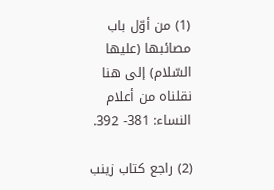(1) من أوّل باب مصائبها (عليها السّلام) إلى هنا نقلناه من أعلام النساء: 381- 392.

(2) راجع كتاب زينب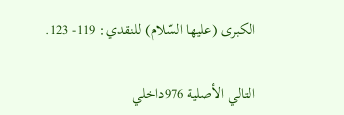الكبرى (عليها السّلام) للنقدي: 119- 123.

التالي الأصلية 976داخلي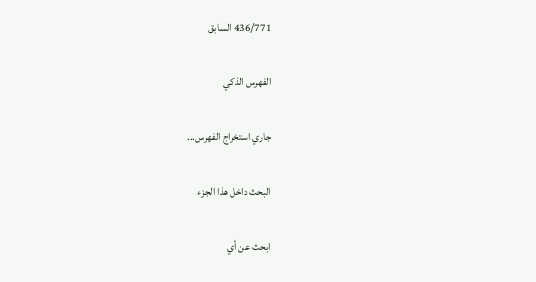436/771 السابق

الفهرس الذكي

جاري استخراج الفهرس...

البحث داخل هذا الجزء

ابحث عن أي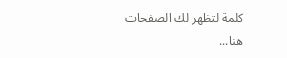كلمة لتظهر لك الصفحات هنا...